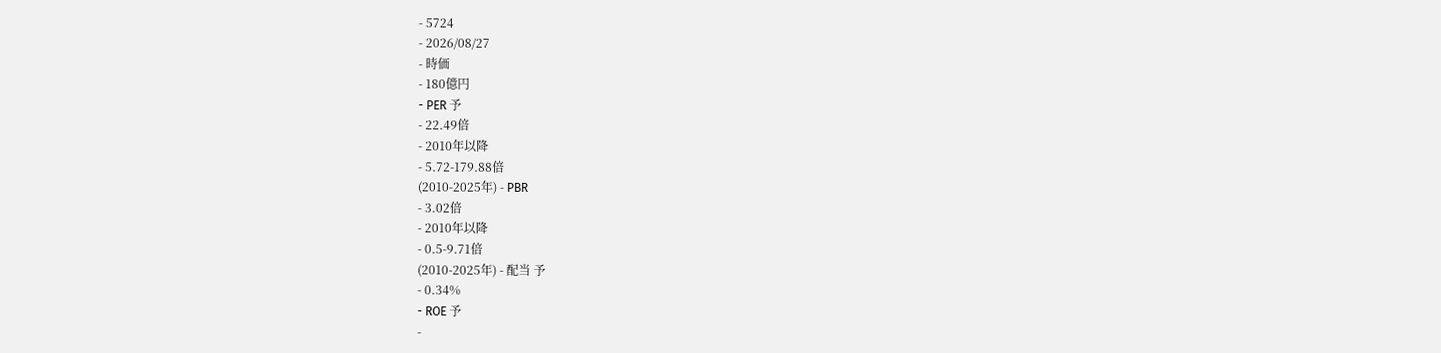- 5724
- 2026/08/27
- 時価
- 180億円
- PER 予
- 22.49倍
- 2010年以降
- 5.72-179.88倍
(2010-2025年) - PBR
- 3.02倍
- 2010年以降
- 0.5-9.71倍
(2010-2025年) - 配当 予
- 0.34%
- ROE 予
-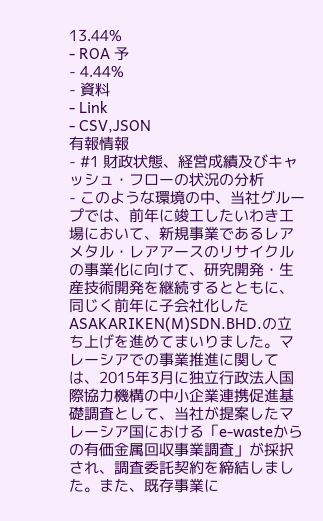13.44%
- ROA 予
- 4.44%
- 資料
- Link
- CSV,JSON
有報情報
- #1 財政状態、経営成績及びキャッシュ・フローの状況の分析
- このような環境の中、当社グループでは、前年に竣工したいわき工場において、新規事業であるレアメタル・レアアースのリサイクルの事業化に向けて、研究開発・生産技術開発を継続するとともに、同じく前年に子会社化したASAKARIKEN(M)SDN.BHD.の立ち上げを進めてまいりました。マレーシアでの事業推進に関しては、2015年3月に独立行政法人国際協力機構の中小企業連携促進基礎調査として、当社が提案したマレーシア国における「e-wasteからの有価金属回収事業調査」が採択され、調査委託契約を締結しました。また、既存事業に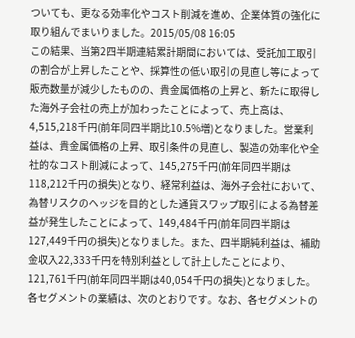ついても、更なる効率化やコスト削減を進め、企業体質の強化に取り組んでまいりました。2015/05/08 16:05
この結果、当第2四半期連結累計期間においては、受託加工取引の割合が上昇したことや、採算性の低い取引の見直し等によって販売数量が減少したものの、貴金属価格の上昇と、新たに取得した海外子会社の売上が加わったことによって、売上高は、4,515,218千円(前年同四半期比10.5%増)となりました。営業利益は、貴金属価格の上昇、取引条件の見直し、製造の効率化や全社的なコスト削減によって、145,275千円(前年同四半期は118,212千円の損失)となり、経常利益は、海外子会社において、為替リスクのヘッジを目的とした通貨スワップ取引による為替差益が発生したことによって、149,484千円(前年同四半期は127,449千円の損失)となりました。また、四半期純利益は、補助金収入22,333千円を特別利益として計上したことにより、121,761千円(前年同四半期は40,054千円の損失)となりました。
各セグメントの業績は、次のとおりです。なお、各セグメントの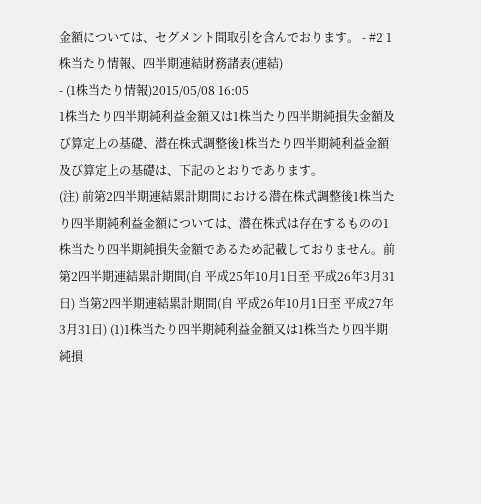金額については、セグメント間取引を含んでおります。 - #2 1株当たり情報、四半期連結財務諸表(連結)
- (1株当たり情報)2015/05/08 16:05
1株当たり四半期純利益金額又は1株当たり四半期純損失金額及び算定上の基礎、潜在株式調整後1株当たり四半期純利益金額及び算定上の基礎は、下記のとおりであります。
(注) 前第2四半期連結累計期間における潜在株式調整後1株当たり四半期純利益金額については、潜在株式は存在するものの1株当たり四半期純損失金額であるため記載しておりません。前第2四半期連結累計期間(自 平成25年10月1日至 平成26年3月31日) 当第2四半期連結累計期間(自 平成26年10月1日至 平成27年3月31日) (1)1株当たり四半期純利益金額又は1株当たり四半期純損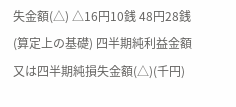失金額(△) △16円10銭 48円28銭 (算定上の基礎) 四半期純利益金額又は四半期純損失金額(△)(千円)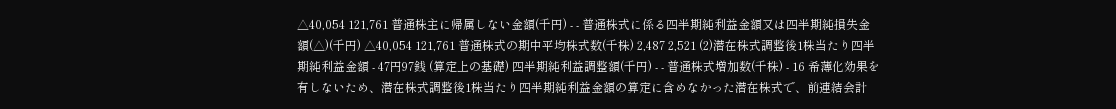△40,054 121,761 普通株主に帰属しない金額(千円) - - 普通株式に係る四半期純利益金額又は四半期純損失金額(△)(千円) △40,054 121,761 普通株式の期中平均株式数(千株) 2,487 2,521 (2)潜在株式調整後1株当たり四半期純利益金額 - 47円97銭 (算定上の基礎) 四半期純利益調整額(千円) - - 普通株式増加数(千株) - 16 希薄化効果を有しないため、潜在株式調整後1株当たり四半期純利益金額の算定に含めなかった潜在株式で、前連結会計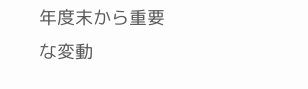年度末から重要な変動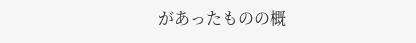があったものの概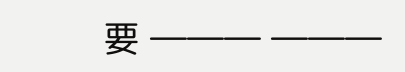要 ――― ―――